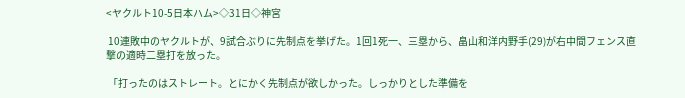<ヤクルト10-5日本ハム>◇31日◇神宮

 10連敗中のヤクルトが、9試合ぶりに先制点を挙げた。1回1死一、三塁から、畠山和洋内野手(29)が右中間フェンス直撃の適時二塁打を放った。

 「打ったのはストレート。とにかく先制点が欲しかった。しっかりとした準備を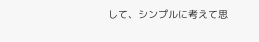して、シンプルに考えて思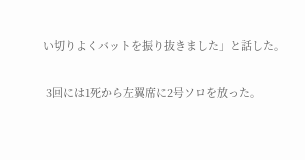い切りよくバットを振り抜きました」と話した。

 3回には1死から左翼席に2号ソロを放った。